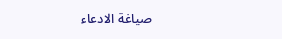صياغة الادعاء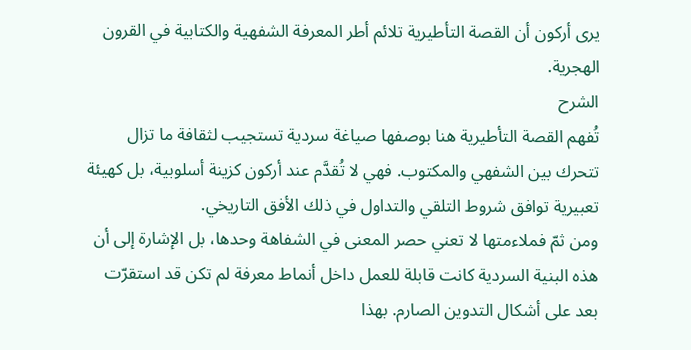يرى أركون أن القصة التأطيرية تلائم أطر المعرفة الشفهية والكتابية في القرون الهجرية.
الشرح
تُفهم القصة التأطيرية هنا بوصفها صياغة سردية تستجيب لثقافة ما تزال تتحرك بين الشفهي والمكتوب. فهي لا تُقدَّم عند أركون كزينة أسلوبية، بل كهيئة تعبيرية توافق شروط التلقي والتداول في ذلك الأفق التاريخي.
ومن ثمّ فملاءمتها لا تعني حصر المعنى في الشفاهة وحدها، بل الإشارة إلى أن هذه البنية السردية كانت قابلة للعمل داخل أنماط معرفة لم تكن قد استقرّت بعد على أشكال التدوين الصارم. بهذا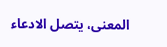المعنى، يتصل الادعاء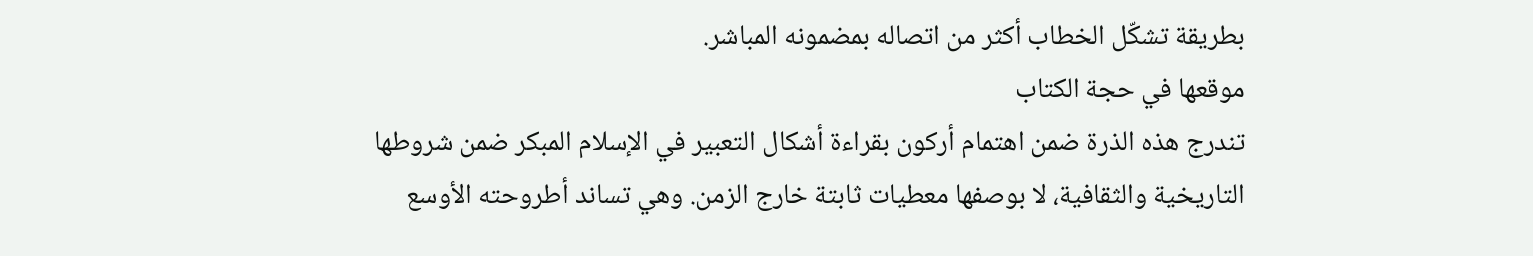بطريقة تشكّل الخطاب أكثر من اتصاله بمضمونه المباشر.
موقعها في حجة الكتاب
تندرج هذه الذرة ضمن اهتمام أركون بقراءة أشكال التعبير في الإسلام المبكر ضمن شروطها التاريخية والثقافية، لا بوصفها معطيات ثابتة خارج الزمن. وهي تساند أطروحته الأوسع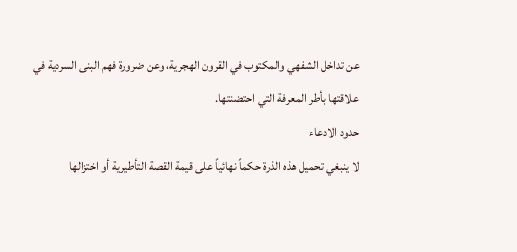عن تداخل الشفهي والمكتوب في القرون الهجرية، وعن ضرورة فهم البنى السردية في علاقتها بأطر المعرفة التي احتضنتها.
حدود الادعاء
لا ينبغي تحميل هذه الذرة حكماً نهائياً على قيمة القصة التأطيرية أو اختزالها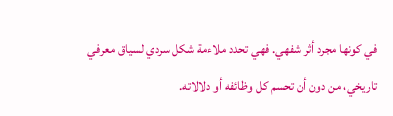في كونها مجرد أثر شفهي. فهي تحدد ملاءمة شكل سردي لسياق معرفي تاريخي، من دون أن تحسم كل وظائفه أو دلالاته.